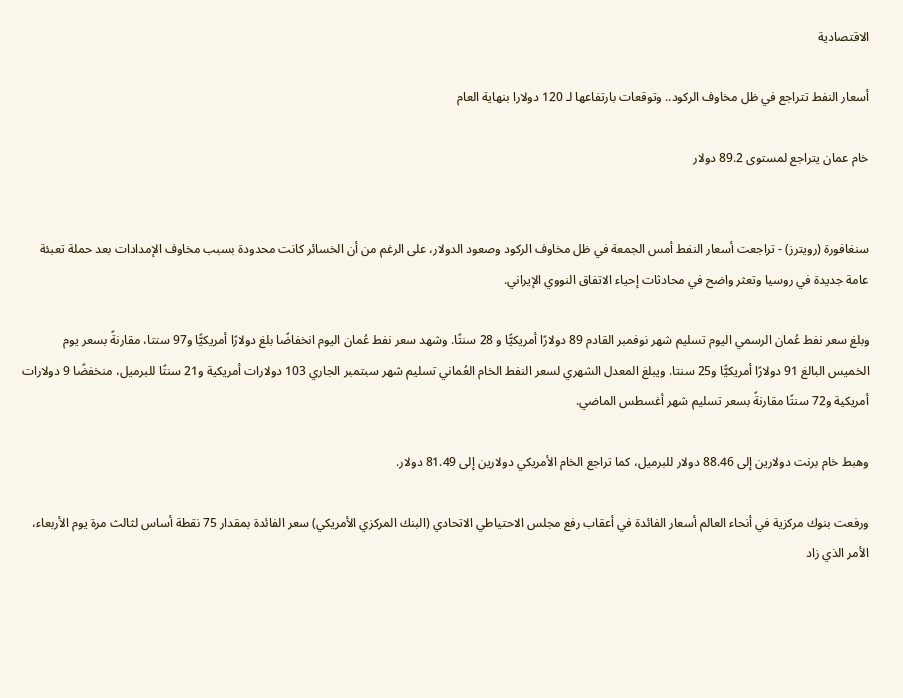الاقتصادية

أسعار النفط تتراجع في ظل مخاوف الركود.. وتوقعات بارتفاعها لـ 120 دولارا بنهاية العام

خام عمان يتراجع لمستوى 89.2 دولار


سنغافورة (رويترز) - تراجعت أسعار النفط أمس الجمعة في ظل مخاوف الركود وصعود الدولار، على الرغم من أن الخسائر كانت محدودة بسبب مخاوف الإمدادات بعد حملة تعبئة عامة جديدة في روسيا وتعثر واضح في محادثات إحياء الاتفاق النووي الإيراني.

وبلغ سعر نفط عُمان الرسمي اليوم تسليم شهر نوفمبر القادم 89 دولارًا أمريكيًّا و 28 سنتًا. وشهد سعر نفط عُمان اليوم انخفاضًا بلغ دولارًا أمريكيًّا و97 سنتا، مقارنةً بسعر يوم الخميس البالغ 91 دولارًا أمريكيًّا و25 سنتا. ويبلغ المعدل الشهري لسعر النفط الخام العُماني تسليم شهر سبتمبر الجاري 103 دولارات أمريكية و21 سنتًا للبرميل، منخفضًا 9 دولارات أمريكية و72 سنتًا مقارنةً بسعر تسليم شهر أغسطس الماضي.

وهبط خام برنت دولارين إلى 88.46 دولار للبرميل، كما تراجع الخام الأمريكي دولارين إلى 81.49 دولار.

ورفعت بنوك مركزية في أنحاء العالم أسعار الفائدة في أعقاب رفع مجلس الاحتياطي الاتحادي (البنك المركزي الأمريكي) سعر الفائدة بمقدار 75 نقطة أساس لثالث مرة يوم الأربعاء، الأمر الذي زاد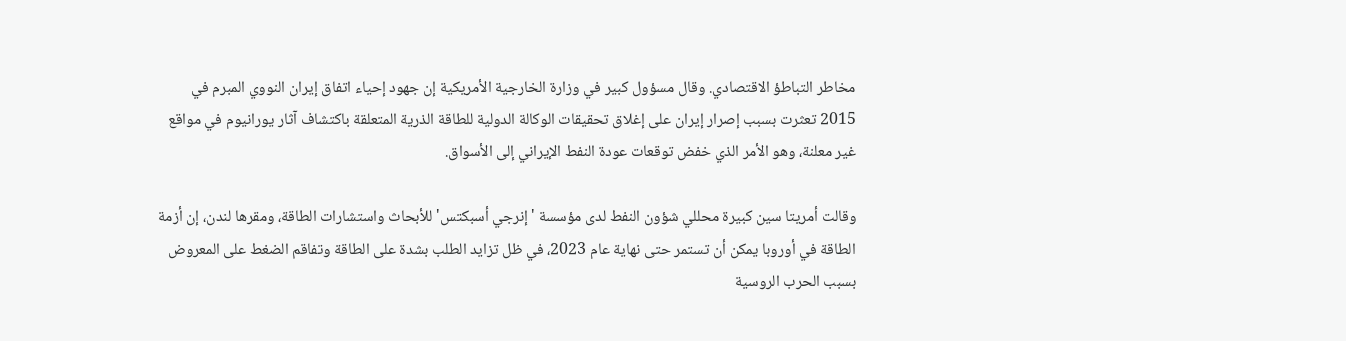مخاطر التباطؤ الاقتصادي. وقال مسؤول كبير في وزارة الخارجية الأمريكية إن جهود إحياء اتفاق إيران النووي المبرم في 2015 تعثرت بسبب إصرار إيران على إغلاق تحقيقات الوكالة الدولية للطاقة الذرية المتعلقة باكتشاف آثار يورانيوم في مواقع غير معلنة، وهو الأمر الذي خفض توقعات عودة النفط الإيراني إلى الأسواق.

وقالت أمريتا سين كبيرة محللي شؤون النفط لدى مؤسسة 'إنرجي أسبكتس' للأبحاث واستشارات الطاقة، ومقرها لندن، إن أزمة الطاقة في أوروبا يمكن أن تستمر حتى نهاية عام 2023، في ظل تزايد الطلب بشدة على الطاقة وتفاقم الضغط على المعروض بسبب الحرب الروسية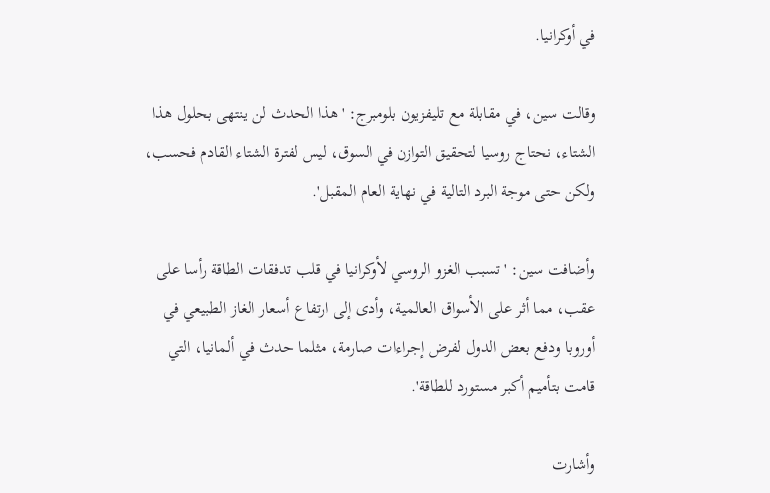في أوكرانيا.

وقالت سين، في مقابلة مع تليفزيون بلومبرج: 'هذا الحدث لن ينتهى بحلول هذا الشتاء، نحتاج روسيا لتحقيق التوازن في السوق، ليس لفترة الشتاء القادم فحسب، ولكن حتى موجة البرد التالية في نهاية العام المقبل'.

وأضافت سين: 'تسبب الغزو الروسي لأوكرانيا في قلب تدفقات الطاقة رأسا على عقب، مما أثر على الأسواق العالمية، وأدى إلى ارتفاع أسعار الغاز الطبيعي في أوروبا ودفع بعض الدول لفرض إجراءات صارمة، مثلما حدث في ألمانيا، التي قامت بتأميم أكبر مستورد للطاقة'.

وأشارت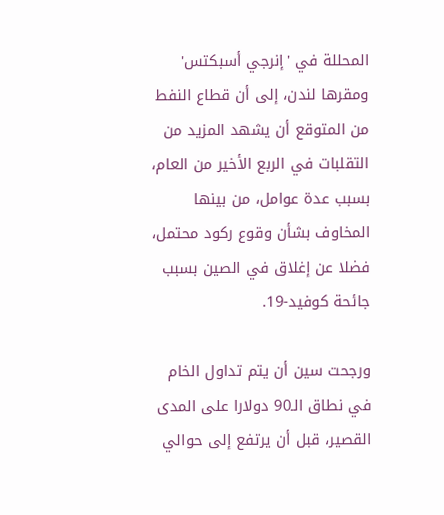المحللة في 'إنرجي أسبكتس' ومقرها لندن، إلى أن قطاع النفط من المتوقع أن يشهد المزيد من التقلبات في الربع الأخير من العام، بسبب عدة عوامل، من بينها المخاوف بشأن وقوع ركود محتمل، فضلا عن إغلاق في الصين بسبب جائحة كوفيد-19.

ورجحت سين أن يتم تداول الخام في نطاق الـ90 دولارا على المدى القصير، قبل أن يرتفع إلى حوالي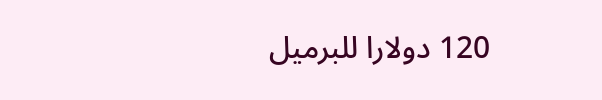120 دولارا للبرميل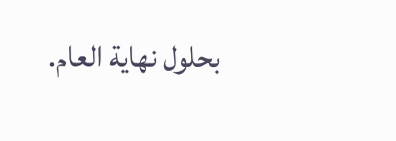بحلول نهاية العام.